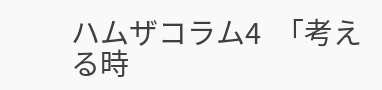ハムザコラム4  「考える時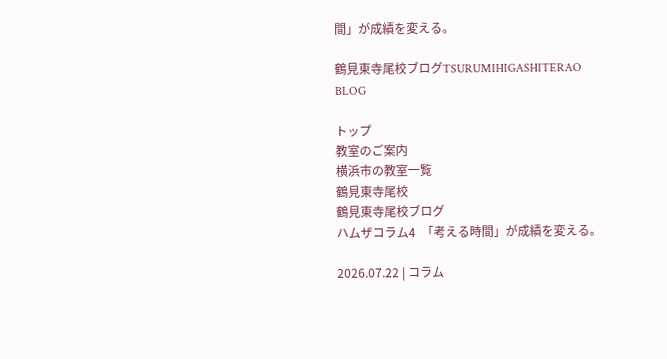間」が成績を変える。

鶴見東寺尾校ブログTSURUMIHIGASHITERAO BLOG

トップ
教室のご案内
横浜市の教室一覧
鶴見東寺尾校
鶴見東寺尾校ブログ
ハムザコラム4  「考える時間」が成績を変える。

2026.07.22 | コラム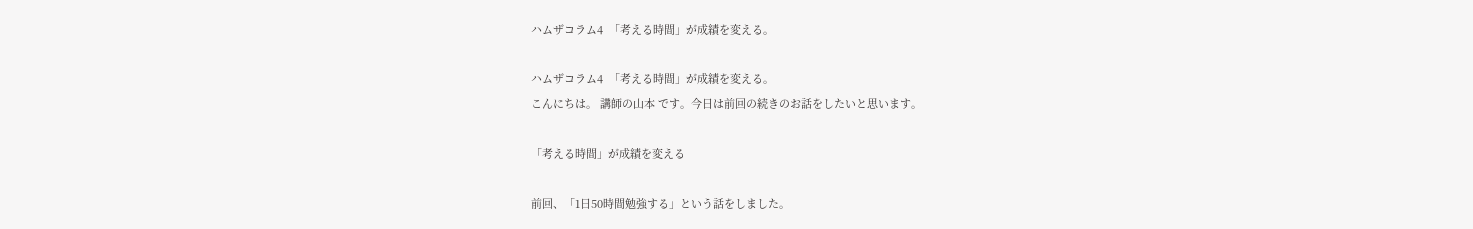ハムザコラム4  「考える時間」が成績を変える。

ハムザコラム4  「考える時間」が成績を変える。
こんにちは。 講師の山本 です。今日は前回の続きのお話をしたいと思います。

「考える時間」が成績を変える

前回、「1日50時間勉強する」という話をしました。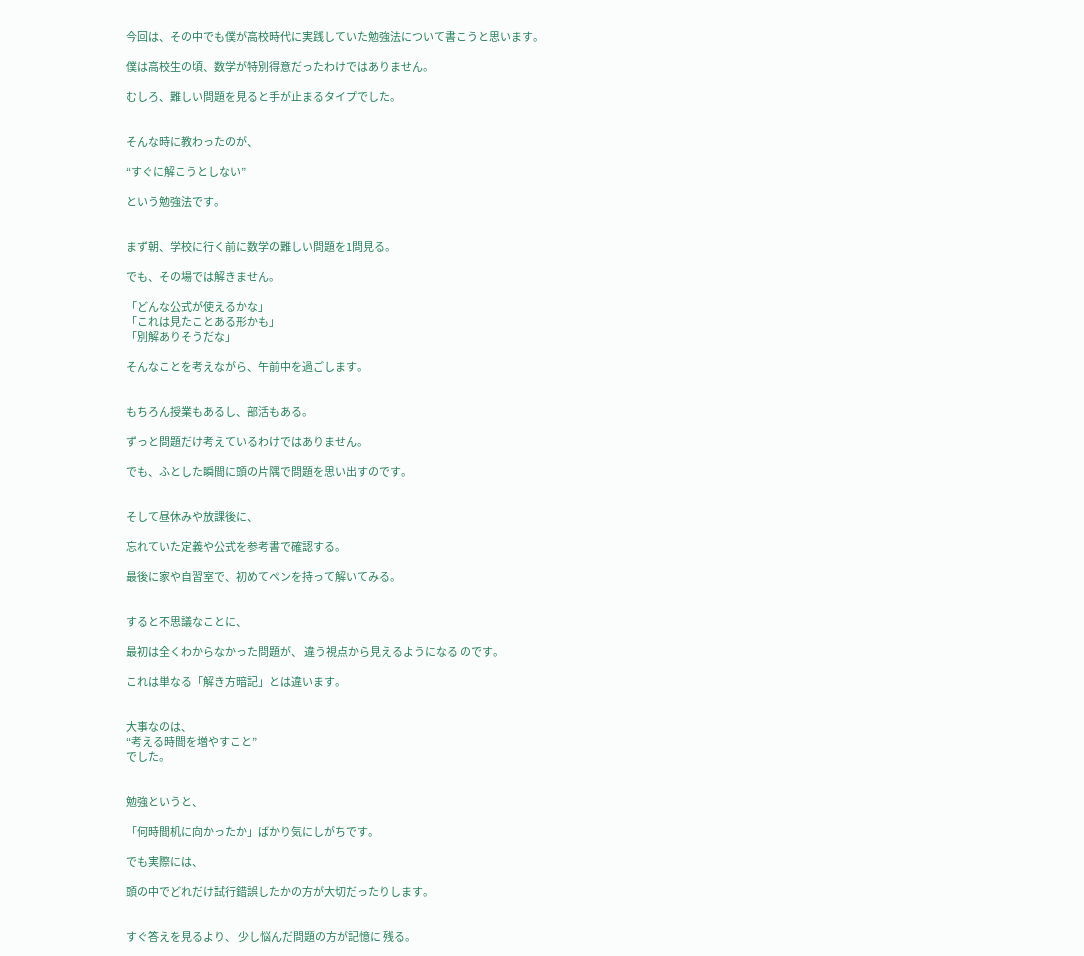今回は、その中でも僕が高校時代に実践していた勉強法について書こうと思います。

僕は高校生の頃、数学が特別得意だったわけではありません。

むしろ、難しい問題を見ると手が止まるタイプでした。


そんな時に教わったのが、

“すぐに解こうとしない”

という勉強法です。


まず朝、学校に行く前に数学の難しい問題を1問見る。

でも、その場では解きません。

「どんな公式が使えるかな」
「これは見たことある形かも」
「別解ありそうだな」

そんなことを考えながら、午前中を過ごします。


もちろん授業もあるし、部活もある。

ずっと問題だけ考えているわけではありません。

でも、ふとした瞬間に頭の片隅で問題を思い出すのです。


そして昼休みや放課後に、

忘れていた定義や公式を参考書で確認する。

最後に家や自習室で、初めてペンを持って解いてみる。


すると不思議なことに、

最初は全くわからなかった問題が、 違う視点から見えるようになる のです。

これは単なる「解き方暗記」とは違います。


大事なのは、
“考える時間を増やすこと”
でした。


勉強というと、

「何時間机に向かったか」ばかり気にしがちです。

でも実際には、

頭の中でどれだけ試行錯誤したかの方が大切だったりします。


すぐ答えを見るより、 少し悩んだ問題の方が記憶に 残る。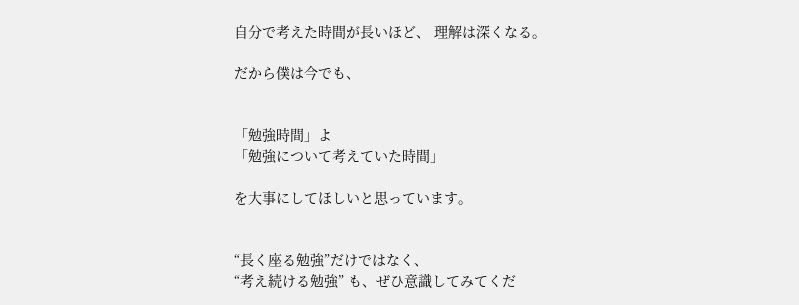自分で考えた時間が長いほど、 理解は深くなる。

だから僕は今でも、


「勉強時間」よ
「勉強について考えていた時間」

を大事にしてほしいと思っています。


“長く座る勉強”だけではなく、
“考え続ける勉強” も、ぜひ意識してみてくだ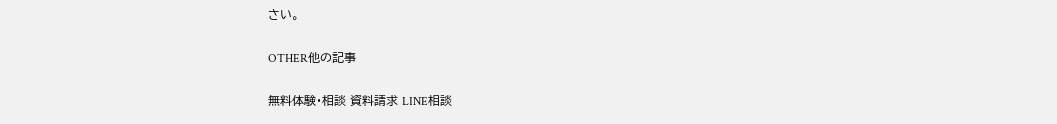さい。

OTHER他の記事

無料体験・相談 資料請求 LINE相談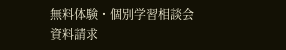無料体験・個別学習相談会
資料請求